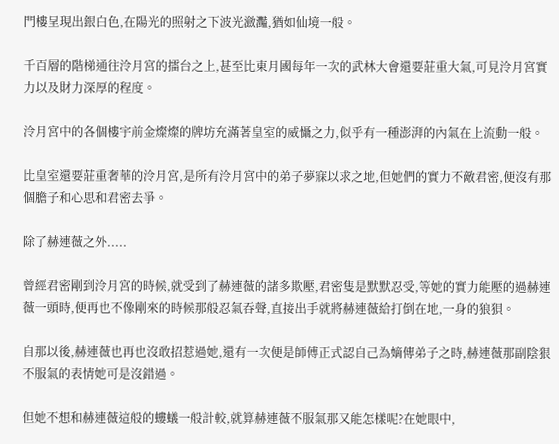門樓呈現出銀白色,在陽光的照射之下波光瀲灩,猶如仙境一般。

千百層的階梯通往泠月宮的擂台之上,甚至比東月國每年一次的武林大會還要莊重大氣,可見泠月宮實力以及財力深厚的程度。

泠月宮中的各個樓宇前金燦燦的牌坊充滿著皇室的威懾之力,似乎有一種澎湃的內氣在上流動一般。

比皇室還要莊重奢華的泠月宮,是所有泠月宮中的弟子夢寐以求之地,但她們的實力不敵君密,便沒有那個膽子和心思和君密去爭。

除了赫連薇之外.....

曾經君密剛到泠月宮的時候,就受到了赫連薇的諸多欺壓,君密隻是默默忍受,等她的實力能壓的過赫連薇一頭時,便再也不像剛來的時候那般忍氣吞聲,直接出手就將赫連薇給打倒在地,一身的狼狽。

自那以後,赫連薇也再也沒敢招惹過她,還有一次便是師傅正式認自己為嫡傳弟子之時,赫連薇那副陰狠不服氣的表情她可是沒錯過。

但她不想和赫連薇這般的螻蟻一般計較,就算赫連薇不服氣那又能怎樣呢?在她眼中,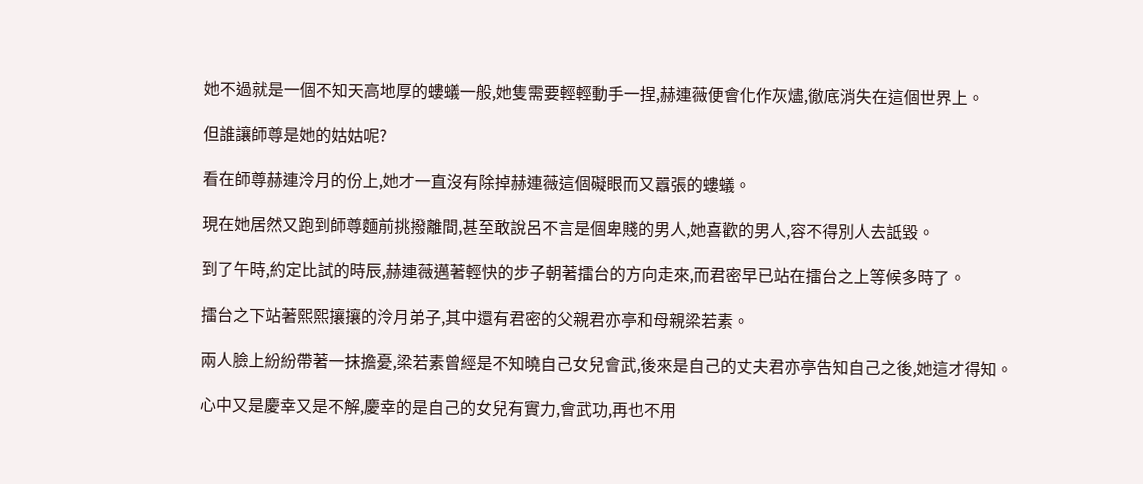她不過就是一個不知天高地厚的螻蟻一般,她隻需要輕輕動手一捏,赫連薇便會化作灰燼,徹底消失在這個世界上。

但誰讓師尊是她的姑姑呢?

看在師尊赫連泠月的份上,她才一直沒有除掉赫連薇這個礙眼而又囂張的螻蟻。

現在她居然又跑到師尊麵前挑撥離間,甚至敢說呂不言是個卑賤的男人,她喜歡的男人,容不得別人去詆毀。

到了午時,約定比試的時辰,赫連薇邁著輕快的步子朝著擂台的方向走來,而君密早已站在擂台之上等候多時了。

擂台之下站著熙熙攘攘的泠月弟子,其中還有君密的父親君亦亭和母親梁若素。

兩人臉上紛紛帶著一抹擔憂,梁若素曾經是不知曉自己女兒會武,後來是自己的丈夫君亦亭告知自己之後,她這才得知。

心中又是慶幸又是不解,慶幸的是自己的女兒有實力,會武功,再也不用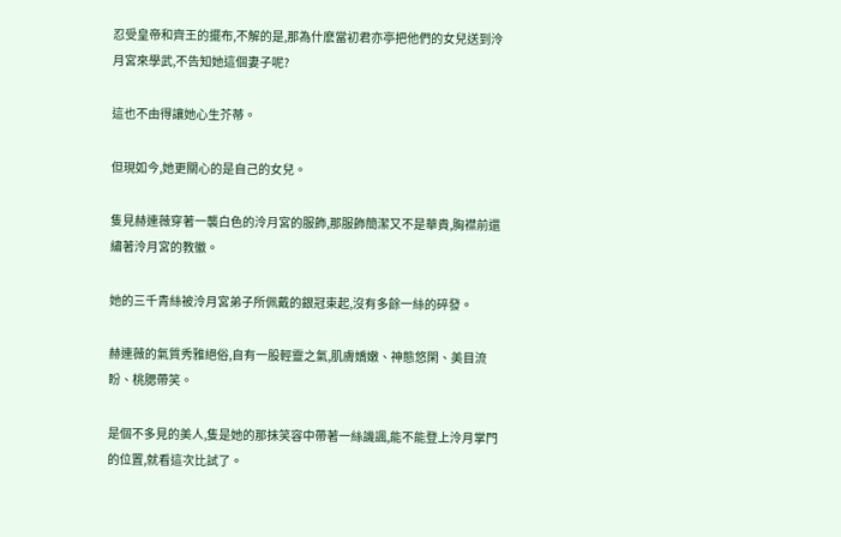忍受皇帝和齊王的擺布,不解的是,那為什麽當初君亦亭把他們的女兒送到泠月宮來學武,不告知她這個妻子呢?

這也不由得讓她心生芥蒂。

但現如今,她更關心的是自己的女兒。

隻見赫連薇穿著一襲白色的泠月宮的服飾,那服飾簡潔又不是華貴,胸襟前還繡著泠月宮的教徽。

她的三千青絲被泠月宮弟子所佩戴的銀冠束起,沒有多餘一絲的碎發。

赫連薇的氣質秀雅絕俗,自有一股輕靈之氣,肌膚嬌嫩、神態悠閑、美目流盼、桃腮帶笑。

是個不多見的美人,隻是她的那抹笑容中帶著一絲譏諷,能不能登上泠月掌門的位置,就看這次比試了。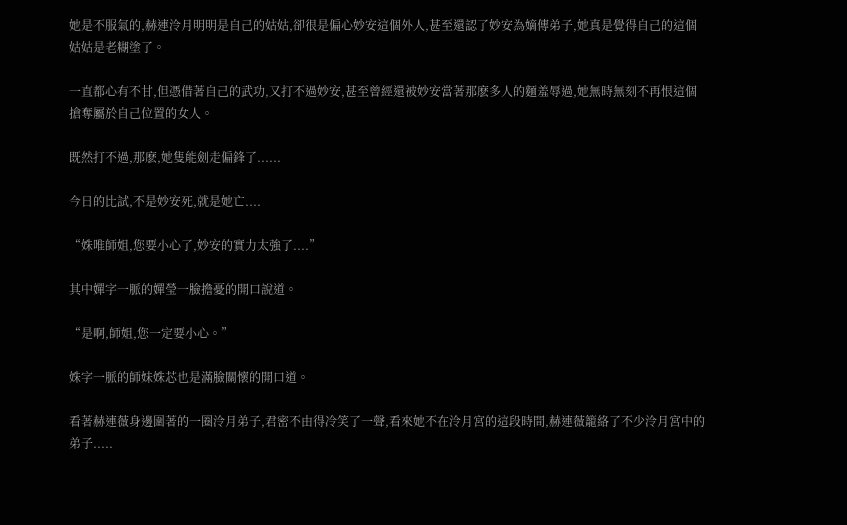她是不服氣的,赫連泠月明明是自己的姑姑,卻很是偏心妙安這個外人,甚至還認了妙安為嫡傳弟子,她真是覺得自己的這個姑姑是老糊塗了。

一直都心有不甘,但憑借著自己的武功,又打不過妙安,甚至曾經還被妙安當著那麽多人的麵羞辱過,她無時無刻不再恨這個搶奪屬於自己位置的女人。

既然打不過,那麽,她隻能劍走偏鋒了......

今日的比試,不是妙安死,就是她亡....

“姝唯師姐,您要小心了,妙安的實力太強了....”

其中嬋字一脈的嬋瑩一臉擔憂的開口說道。

“是啊,師姐,您一定要小心。”

姝字一脈的師妹姝芯也是滿臉關懷的開口道。

看著赫連薇身邊圍著的一圈泠月弟子,君密不由得冷笑了一聲,看來她不在泠月宮的這段時間,赫連薇籠絡了不少泠月宮中的弟子.....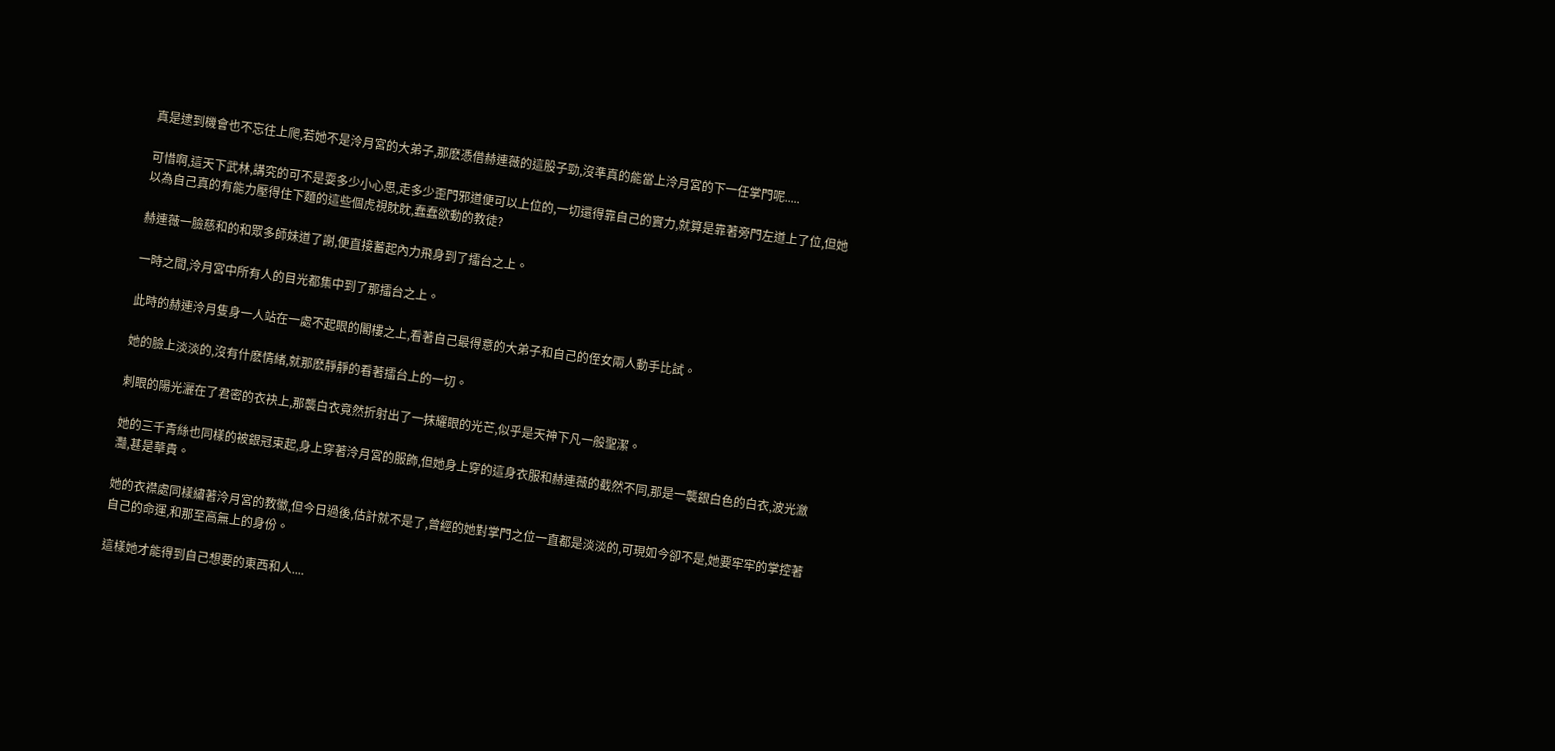真是逮到機會也不忘往上爬,若她不是泠月宮的大弟子,那麽憑借赫連薇的這股子勁,沒準真的能當上泠月宮的下一任掌門呢.....

可惜啊,這天下武林,講究的可不是耍多少小心思,走多少歪門邪道便可以上位的,一切還得靠自己的實力,就算是靠著旁門左道上了位,但她以為自己真的有能力壓得住下麵的這些個虎視眈眈,蠢蠢欲動的教徒?

赫連薇一臉慈和的和眾多師妹道了謝,便直接蓄起內力飛身到了擂台之上。

一時之間,泠月宮中所有人的目光都集中到了那擂台之上。

此時的赫連泠月隻身一人站在一處不起眼的閣樓之上,看著自己最得意的大弟子和自己的侄女兩人動手比試。

她的臉上淡淡的,沒有什麽情緒,就那麽靜靜的看著擂台上的一切。

刺眼的陽光灑在了君密的衣袂上,那襲白衣竟然折射出了一抹耀眼的光芒,似乎是天神下凡一般聖潔。

她的三千青絲也同樣的被銀冠束起,身上穿著泠月宮的服飾,但她身上穿的這身衣服和赫連薇的截然不同,那是一襲銀白色的白衣,波光瀲灩,甚是華貴。

她的衣襟處同樣繡著泠月宮的教徽,但今日過後,估計就不是了,曾經的她對掌門之位一直都是淡淡的,可現如今卻不是,她要牢牢的掌控著自己的命運,和那至高無上的身份。

這樣她才能得到自己想要的東西和人....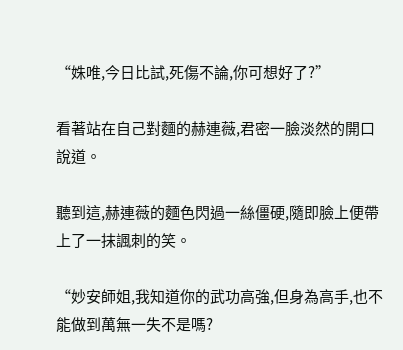“姝唯,今日比試,死傷不論,你可想好了?”

看著站在自己對麵的赫連薇,君密一臉淡然的開口說道。

聽到這,赫連薇的麵色閃過一絲僵硬,隨即臉上便帶上了一抹諷刺的笑。

“妙安師姐,我知道你的武功高強,但身為高手,也不能做到萬無一失不是嗎?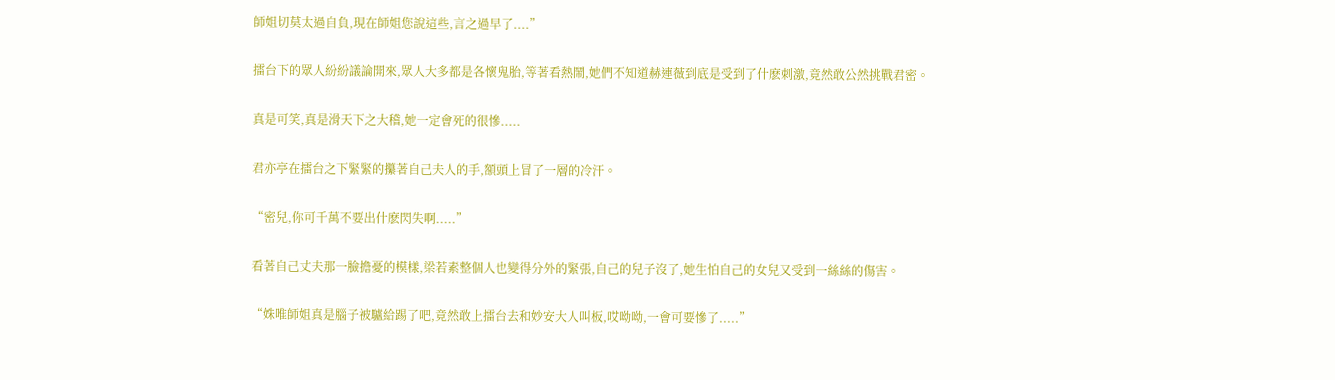師姐切莫太過自負,現在師姐您說這些,言之過早了....”

擂台下的眾人紛紛議論開來,眾人大多都是各懷鬼胎,等著看熱鬧,她們不知道赫連薇到底是受到了什麽刺激,竟然敢公然挑戰君密。

真是可笑,真是滑天下之大稽,她一定會死的很慘.....

君亦亭在擂台之下緊緊的攥著自己夫人的手,額頭上冒了一層的冷汗。

“密兒,你可千萬不要出什麽閃失啊.....”

看著自己丈夫那一臉擔憂的模樣,梁若素整個人也變得分外的緊張,自己的兒子沒了,她生怕自己的女兒又受到一絲絲的傷害。

“姝唯師姐真是腦子被驢給踢了吧,竟然敢上擂台去和妙安大人叫板,哎呦呦,一會可要慘了.....”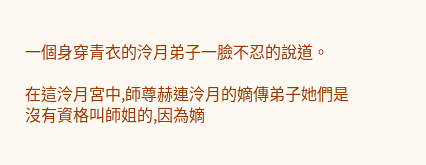一個身穿青衣的泠月弟子一臉不忍的說道。

在這泠月宮中,師尊赫連泠月的嫡傳弟子她們是沒有資格叫師姐的,因為嫡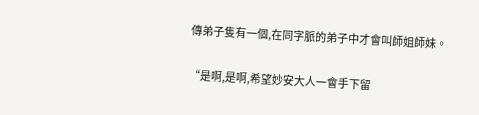傳弟子隻有一個,在同字脈的弟子中才會叫師姐師妹。

“是啊,是啊,希望妙安大人一會手下留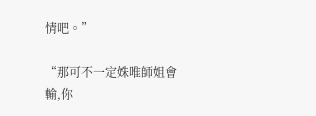情吧。”

“那可不一定姝唯師姐會輸,你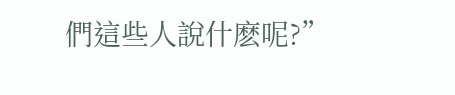們這些人說什麽呢?”